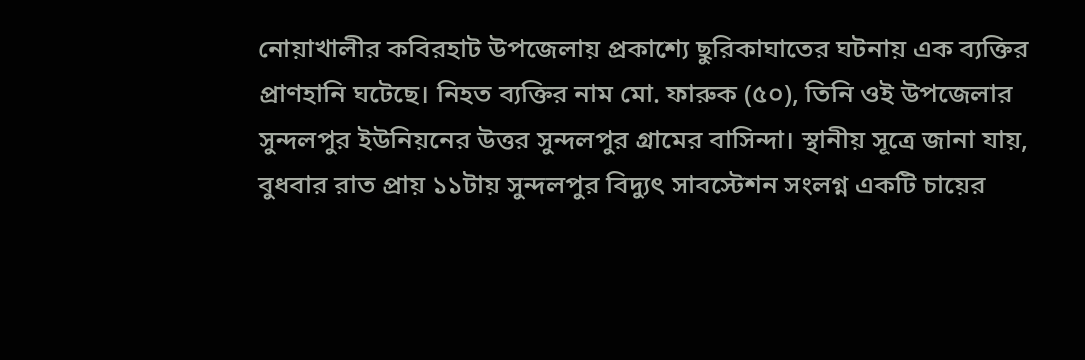নোয়াখালীর কবিরহাট উপজেলায় প্রকাশ্যে ছুরিকাঘাতের ঘটনায় এক ব্যক্তির প্রাণহানি ঘটেছে। নিহত ব্যক্তির নাম মো. ফারুক (৫০), তিনি ওই উপজেলার সুন্দলপুর ইউনিয়নের উত্তর সুন্দলপুর গ্রামের বাসিন্দা। স্থানীয় সূত্রে জানা যায়, বুধবার রাত প্রায় ১১টায় সুন্দলপুর বিদ্যুৎ সাবস্টেশন সংলগ্ন একটি চায়ের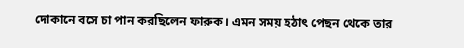দোকানে বসে চা পান করছিলেন ফারুক। এমন সময় হঠাৎ পেছন থেকে তার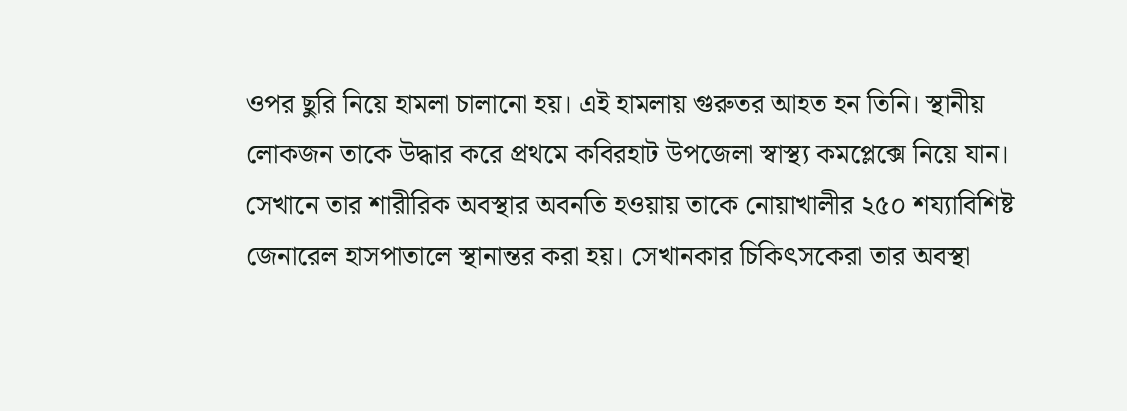ওপর ছুরি নিয়ে হামলা চালানো হয়। এই হামলায় গুরুতর আহত হন তিনি। স্থানীয় লোকজন তাকে উদ্ধার করে প্রথমে কবিরহাট উপজেলা স্বাস্থ্য কমপ্লেক্সে নিয়ে যান। সেখানে তার শারীরিক অবস্থার অবনতি হওয়ায় তাকে নোয়াখালীর ২৫০ শয্যাবিশিষ্ট জেনারেল হাসপাতালে স্থানান্তর করা হয়। সেখানকার চিকিৎসকেরা তার অবস্থা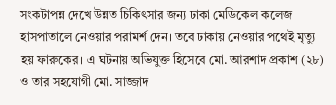সংকটাপন্ন দেখে উন্নত চিকিৎসার জন্য ঢাকা মেডিকেল কলেজ হাসপাতালে নেওয়ার পরামর্শ দেন। তবে ঢাকায় নেওয়ার পথেই মৃত্যু হয় ফারুকের। এ ঘটনায় অভিযুক্ত হিসেবে মো. আরশাদ প্রকাশ (২৮) ও তার সহযোগী মো. সাজ্জাদ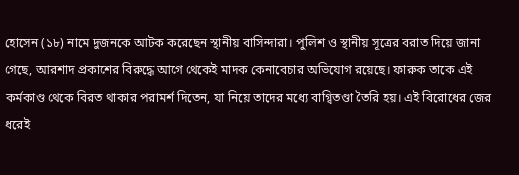হোসেন (১৮) নামে দুজনকে আটক করেছেন স্থানীয় বাসিন্দারা। পুলিশ ও স্থানীয় সূত্রের বরাত দিয়ে জানা গেছে, আরশাদ প্রকাশের বিরুদ্ধে আগে থেকেই মাদক কেনাবেচার অভিযোগ রয়েছে। ফারুক তাকে এই কর্মকাণ্ড থেকে বিরত থাকার পরামর্শ দিতেন, যা নিয়ে তাদের মধ্যে বাগ্বিতণ্ডা তৈরি হয়। এই বিরোধের জের ধরেই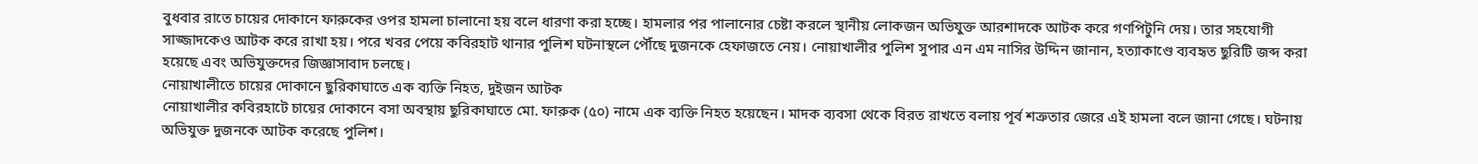বুধবার রাতে চায়ের দোকানে ফারুকের ওপর হামলা চালানো হয় বলে ধারণা করা হচ্ছে। হামলার পর পালানোর চেষ্টা করলে স্থানীয় লোকজন অভিযুক্ত আরশাদকে আটক করে গণপিটুনি দেয়। তার সহযোগী সাজ্জাদকেও আটক করে রাখা হয়। পরে খবর পেয়ে কবিরহাট থানার পুলিশ ঘটনাস্থলে পৌঁছে দুজনকে হেফাজতে নেয়। নোয়াখালীর পুলিশ সুপার এন এম নাসির উদ্দিন জানান, হত্যাকাণ্ডে ব্যবহৃত ছুরিটি জব্দ করা হয়েছে এবং অভিযুক্তদের জিজ্ঞাসাবাদ চলছে।
নোয়াখালীতে চায়ের দোকানে ছুরিকাঘাতে এক ব্যক্তি নিহত, দুইজন আটক
নোয়াখালীর কবিরহাটে চায়ের দোকানে বসা অবস্থায় ছুরিকাঘাতে মো. ফারুক (৫০) নামে এক ব্যক্তি নিহত হয়েছেন। মাদক ব্যবসা থেকে বিরত রাখতে বলায় পূর্ব শত্রুতার জেরে এই হামলা বলে জানা গেছে। ঘটনায় অভিযুক্ত দুজনকে আটক করেছে পুলিশ।